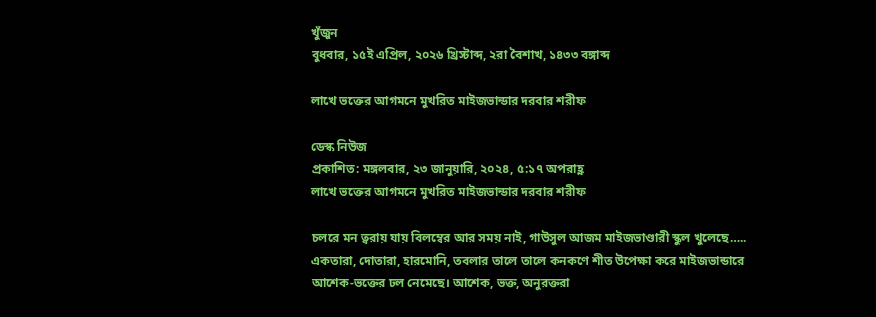খুঁজুন
বুধবার, ১৫ই এপ্রিল, ২০২৬ খ্রিস্টাব্দ, ২রা বৈশাখ, ১৪৩৩ বঙ্গাব্দ

লাখে ভক্তের আগমনে মুখরিত মাইজভান্ডার দরবার শরীফ

ডেস্ক নিউজ
প্রকাশিত: মঙ্গলবার, ২৩ জানুয়ারি, ২০২৪, ৫:১৭ অপরাহ্ণ
লাখে ভক্তের আগমনে মুখরিত মাইজভান্ডার দরবার শরীফ

চলরে মন ত্বরায় যায় বিলম্বের আর সময় নাই, গাউসুল আজম মাইজভাণ্ডারী স্কুল খুলেছে….. একতারা, দোতারা, হারমোনি, তবলার তালে তালে কনকণে শীত উপেক্ষা করে মাইজভান্ডারে আশেক-ভক্তের ঢল নেমেছে। আশেক, ভক্ত, অনুরক্তরা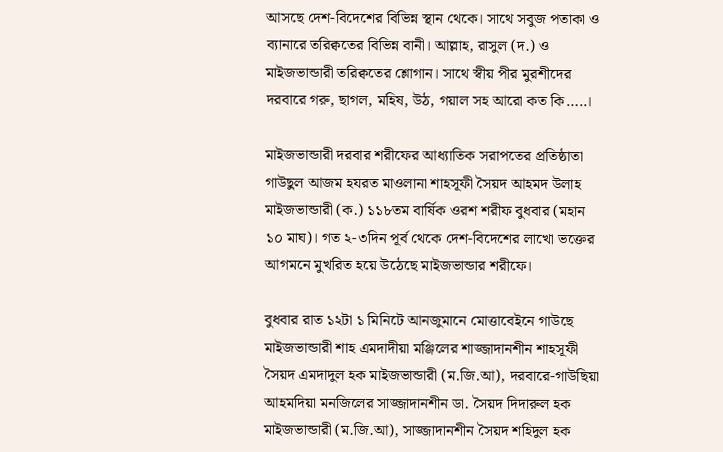আসছে দেশ-বিদেশের বিভিন্ন স্থান থেকে। সাথে সবুজ পতাকা ও ব্যানারে তরিক্বতের বিভিন্ন বানী। আল্লাহ, রাসুল (দ.) ও মাইজভান্ডারী তরিক্বতের শ্লোগান। সাথে স্বীয় পীর মুরশীদের দরবারে গরু, ছাগল, মহিষ, উঠ, গয়াল সহ আরো কত কি…..।

মাইজভান্ডারী দরবার শরীফের আধ্যাতিক সরাপতের প্রতিষ্ঠাতা গাউছুল আজম হযরত মাওলানা শাহসূফী সৈয়দ আহমদ উলাহ মাইজভান্ডারী (ক.) ১১৮তম বার্ষিক ওরশ শরীফ বুধবার (মহান ১০ মাঘ)। গত ২-৩দিন পূর্ব থেকে দেশ-বিদেশের লাখো ভক্তের আগমনে মুখরিত হয়ে উঠেছে মাইজভান্ডার শরীফে।

বুধবার রাত ১২টা ১ মিনিটে আনজুমানে মোত্তাবেইনে গাউছে মাইজভান্ডারী শাহ এমদাদীয়া মঞ্জিলের শাজ্জাদানশীন শাহসূফী সৈয়দ এমদাদুল হক মাইজভান্ডারী (ম.জি.আ), দরবারে-গাউছিয়া আহমদিয়া মনজিলের সাজ্জাদানশীন ডা. সৈয়দ দিদারুল হক মাইজভান্ডারী (ম.জি.আ), সাজ্জাদানশীন সৈয়দ শহিদুল হক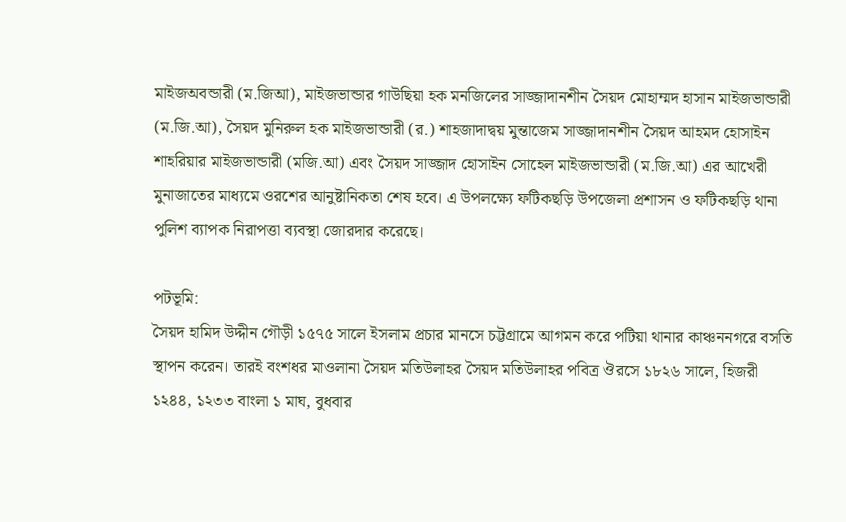মাইজঅবন্ডারী (ম.জিআ), মাইজভান্ডার গাউছিয়া হক মনজিলের সাজ্জাদানশীন সৈয়দ মোহাম্মদ হাসান মাইজভান্ডারী (ম.জি.আ), সৈয়দ মুনিরুল হক মাইজভান্ডারী (র.) শাহজাদাদ্বয় মুন্তাজেম সাজ্জাদানশীন সৈয়দ আহমদ হোসাইন শাহরিয়ার মাইজভান্ডারী (মজি.আ) এবং সৈয়দ সাজ্জাদ হোসাইন সোহেল মাইজভান্ডারী (ম.জি.আ) এর আখেরী মুনাজাতের মাধ্যমে ওরশের আনুষ্টানিকতা শেষ হবে। এ উপলক্ষ্যে ফটিকছড়ি উপজেলা প্রশাসন ও ফটিকছড়ি থানা পুলিশ ব্যাপক নিরাপত্তা ব্যবস্থা জোরদার করেছে।

পটভূমি:
সৈয়দ হামিদ উদ্দীন গৌড়ী ১৫৭৫ সালে ইসলাম প্রচার মানসে চট্টগ্রামে আগমন করে পটিয়া থানার কাঞ্চননগরে বসতি স্থাপন করেন। তারই বংশধর মাওলানা সৈয়দ মতিউলাহর সৈয়দ মতিউলাহর পবিত্র ঔরসে ১৮২৬ সালে, হিজরী ১২৪৪, ১২৩৩ বাংলা ১ মাঘ, বুধবার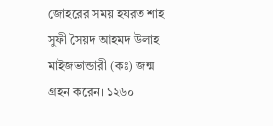জোহরের সময় হযরত শাহ সুফী সৈয়দ আহমদ উলাহ মাইজভান্ডারী (কঃ) জন্ম গ্রহন করেন। ১২৬০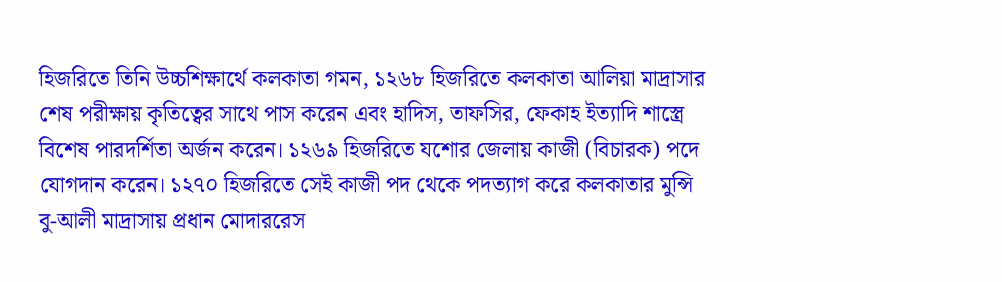হিজরিতে তিনি উচ্চশিক্ষার্থে কলকাতা গমন, ১২৬৮ হিজরিতে কলকাতা আলিয়া মাদ্রাসার শেষ পরীক্ষায় কৃতিত্বের সাথে পাস করেন এবং হাদিস, তাফসির, ফেকাহ ইত্যাদি শাস্ত্রে বিশেষ পারদর্শিতা অর্জন করেন। ১২৬৯ হিজরিতে যশোর জেলায় কাজী (বিচারক) পদে যোগদান করেন। ১২৭০ হিজরিতে সেই কাজী পদ থেকে পদত্যাগ করে কলকাতার মুন্সি বু-আলী মাদ্রাসায় প্রধান মোদাররেস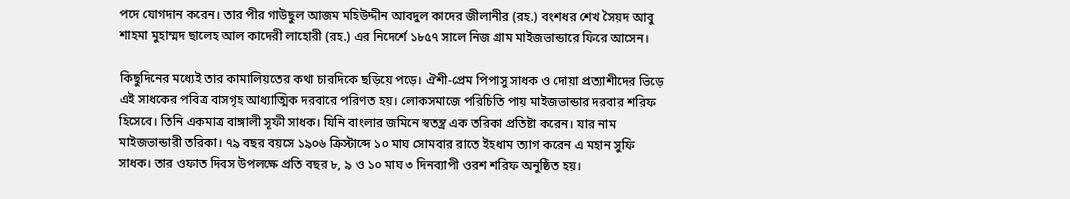পদে যোগদান করেন। তার পীর গাউছুল আজম মহিউদ্দীন আবদুল কাদের জীলানীর (রহ.) বংশধর শেখ সৈয়দ আবু শাহমা মুহাম্মদ ছালেহ আল কাদেরী লাহোরী (রহ.) এর নিদের্শে ১৮৫৭ সালে নিজ গ্রাম মাইজভান্ডারে ফিরে আসেন।

কিছুদিনের মধ্যেই তার কামালিয়তের কথা চারদিকে ছড়িয়ে পড়ে। ঐশী-প্রেম পিপাসু সাধক ও দোয়া প্রত্যাশীদের ভিড়ে এই সাধকের পবিত্র বাসগৃহ আধ্যাত্মিক দরবারে পরিণত হয়। লোকসমাজে পরিচিতি পায় মাইজভান্ডার দরবার শরিফ হিসেবে। তিনি একমাত্র বাঙ্গালী সূফী সাধক। যিনি বাংলার জমিনে স্বতন্ত্র এক তরিকা প্রতিষ্টা করেন। যার নাম মাইজভান্ডারী তরিকা। ৭৯ বছর বয়সে ১৯০৬ ক্রিস্টাব্দে ১০ মাঘ সোমবার রাতে ইহধাম ত্যাগ করেন এ মহান সুফি সাধক। তার ওফাত দিবস উপলক্ষে প্রতি বছর ৮, ৯ ও ১০ মাঘ ৩ দিনব্যাপী ওরশ শরিফ অনুষ্ঠিত হয়।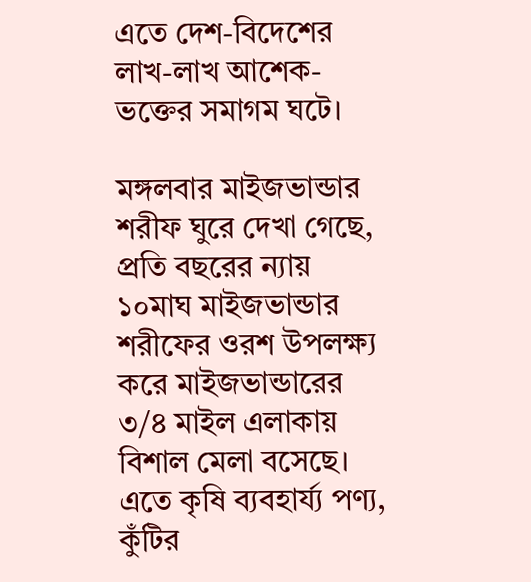এতে দেশ-বিদেশের লাখ-লাখ আশেক-ভক্তের সমাগম ঘটে।

মঙ্গলবার মাইজভান্ডার শরীফ ঘুরে দেখা গেছে, প্রতি বছরের ন্যায় ১০মাঘ মাইজভান্ডার শরীফের ওরশ উপলক্ষ্য করে মাইজভান্ডারের ৩/৪ মাইল এলাকায় বিশাল মেলা বসেছে। এতে কৃষি ব্যবহার্য্য পণ্য, কুঁটির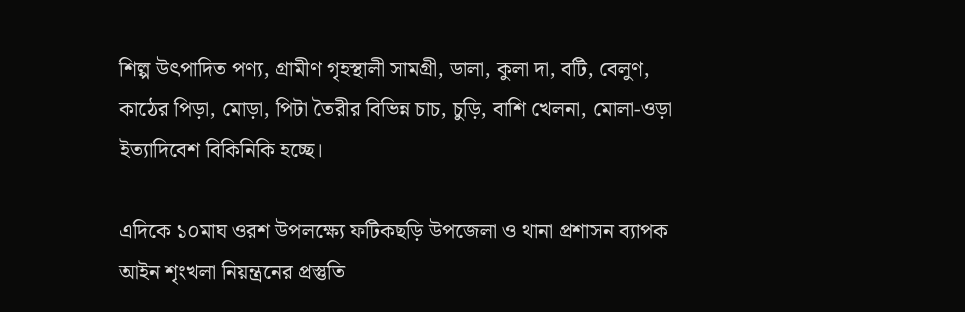শিল্প উৎপাদিত পণ্য, গ্রামীণ গৃহস্থালী সামগ্রী, ডালা, কুলা দা, বটি, বেলুণ, কাঠের পিড়া, মোড়া, পিটা তৈরীর বিভিন্ন চাচ, চুড়ি, বাশি খেলনা, মোলা-ওড়া ইত্যাদিবেশ বিকিনিকি হচ্ছে।

এদিকে ১০মাঘ ওরশ উপলক্ষ্যে ফটিকছড়ি উপজেলা ও থানা প্রশাসন ব্যাপক আইন শৃংখলা নিয়ন্ত্রনের প্রস্তুতি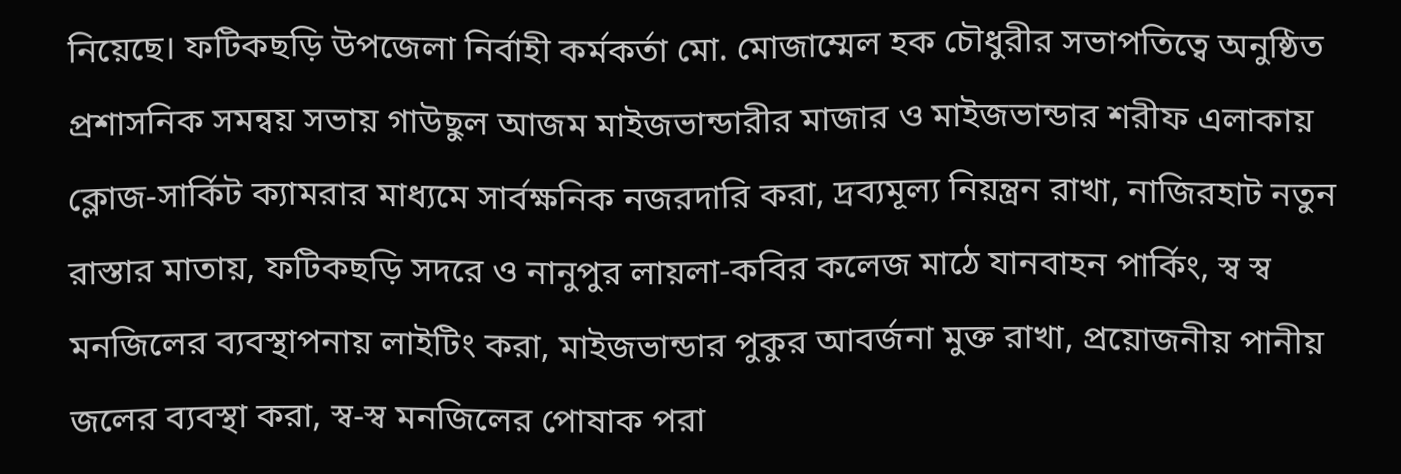নিয়েছে। ফটিকছড়ি উপজেলা নির্বাহী কর্মকর্তা মো. মোজাম্মেল হক চৌধুরীর সভাপতিত্বে অনুষ্ঠিত প্রশাসনিক সমন্বয় সভায় গাউছুল আজম মাইজভান্ডারীর মাজার ও মাইজভান্ডার শরীফ এলাকায় ক্লোজ-সার্কিট ক্যামরার মাধ্যমে সার্বক্ষনিক নজরদারি করা, দ্রব্যমূল্য নিয়ন্ত্রন রাখা, নাজিরহাট নতুন রাস্তার মাতায়, ফটিকছড়ি সদরে ও নানুপুর লায়লা-কবির কলেজ মাঠে যানবাহন পার্কিং, স্ব স্ব মনজিলের ব্যবস্থাপনায় লাইটিং করা, মাইজভান্ডার পুকুর আবর্জনা মুক্ত রাখা, প্রয়োজনীয় পানীয় জলের ব্যবস্থা করা, স্ব-স্ব মনজিলের পোষাক পরা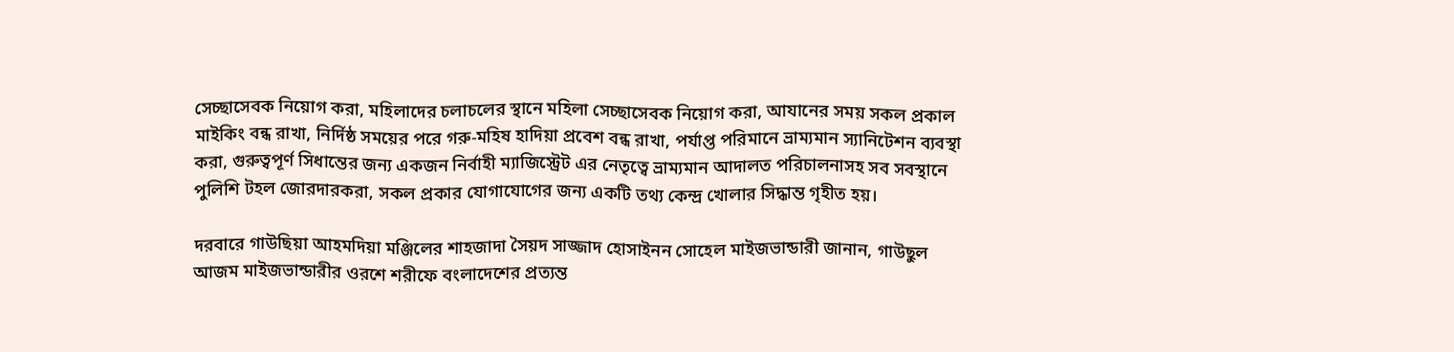সেচ্ছাসেবক নিয়োগ করা, মহিলাদের চলাচলের স্থানে মহিলা সেচ্ছাসেবক নিয়োগ করা, আযানের সময় সকল প্রকাল মাইকিং বন্ধ রাখা, নির্দিষ্ঠ সময়ের পরে গরু-মহিষ হাদিয়া প্রবেশ বন্ধ রাখা, পর্যাপ্ত পরিমানে ভ্রাম্যমান স্যানিটেশন ব্যবস্থা করা, গুরুত্বপূর্ণ সিধান্তের জন্য একজন নির্বাহী ম্যাজিস্ট্রেট এর নেতৃত্বে ভ্রাম্যমান আদালত পরিচালনাসহ সব সবস্থানে পুলিশি টহল জোরদারকরা, সকল প্রকার যোগাযোগের জন্য একটি তথ্য কেন্দ্র খোলার সিদ্ধান্ত গৃহীত হয়।

দরবারে গাউছিয়া আহমদিয়া মঞ্জিলের শাহজাদা সৈয়দ সাজ্জাদ হোসাইনন সোহেল মাইজভান্ডারী জানান, গাউছুল আজম মাইজভান্ডারীর ওরশে শরীফে বংলাদেশের প্রত্যন্ত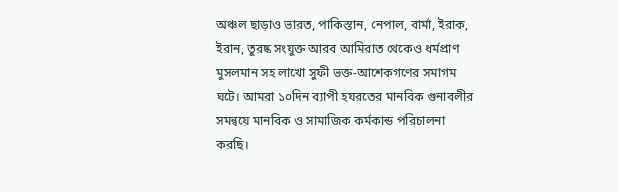অঞ্চল ছাড়াও ভারত, পাকিস্তান, নেপাল, বার্মা, ইরাক, ইরান, তুরষ্ক সংযুক্ত আরব আমিরাত থেকেও ধর্মপ্রাণ মুসলমান সহ লাখো সুফী ভক্ত-আশেকগণের সমাগম ঘটে। আমরা ১০দিন ব্যাপী হযরতের মানবিক গুনাবলীর সমন্বয়ে মানবিক ও সামাজিক কর্মকান্ড পরিচালনা করছি।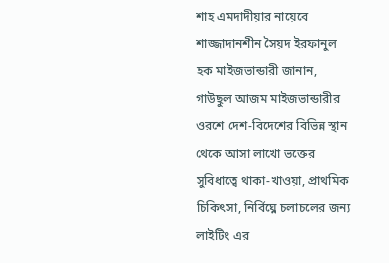শাহ এমদাদীয়ার নায়েবে শাজ্জাদানশীন সৈয়দ ইরফানুল হক মাইজভান্ডারী জানান, গাউছুল আজম মাইজভান্ডারীর ওরশে দেশ-বিদেশের বিভিন্ন স্থান থেকে আসা লাখো ভক্তের সুবিধাত্বে থাকা-খাওয়া, প্রাথমিক চিকিৎসা, নির্বিঘ্নে চলাচলের জন্য লাইটিং এর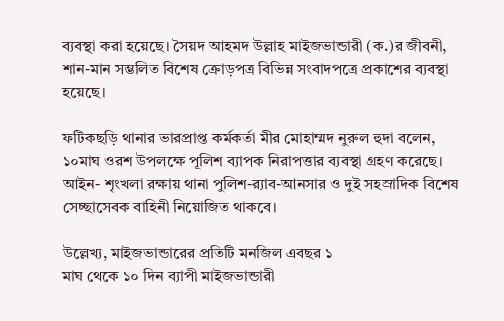ব্যবস্থা করা হয়েছে। সৈয়দ আহমদ উল্লাহ মাইজভান্ডারী (ক.)র জীবনী, শান-মান সম্ভলিত বিশেষ ক্রোড়পত্র বিভিন্ন সংবাদপত্রে প্রকাশের ব্যবস্থা হয়েছে।

ফটিকছড়ি থানার ভারপ্রাপ্ত কর্মকর্তা মীর মোহাম্মদ নুরুল হুদা বলেন, ১০মাঘ ওরশ উপলক্ষে পূলিশ ব্যাপক নিরাপত্তার ব্যবস্থা গ্রহণ করেছে। আইন- শৃংখলা রক্ষায় থানা পুলিশ-র‌্যাব-আনসার ও দুই সহস্রাদিক বিশেষ সেচ্ছাসেবক বাহিনী নিয়োজিত থাকবে।

উল্লেখ্য, মাইজভান্ডারের প্রতিটি মনজিল এবছর ১
মাঘ থেকে ১০ দিন ব্যাপী মাইজভান্ডারী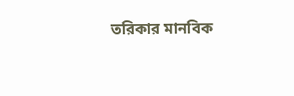তরিকার মানবিক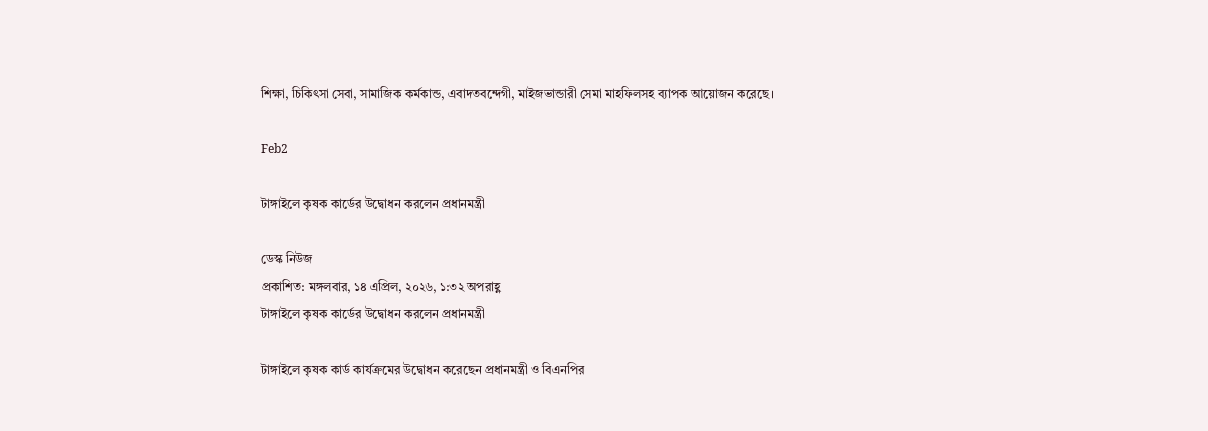শিক্ষা, চিকিৎসা সেবা, সামাজিক কর্মকান্ড, এবাদতবন্দেগী, মাইজভান্ডারী সেমা মাহফিলসহ ব্যাপক আয়োজন করেছে।

Feb2

টাঙ্গাইলে কৃষক কার্ডের উদ্বোধন করলেন প্রধানমন্ত্রী

ডেস্ক নিউজ
প্রকাশিত: মঙ্গলবার, ১৪ এপ্রিল, ২০২৬, ১:৩২ অপরাহ্ণ
টাঙ্গাইলে কৃষক কার্ডের উদ্বোধন করলেন প্রধানমন্ত্রী

টাঙ্গাইলে কৃষক কার্ড কার্যক্রমের উদ্বোধন করেছেন প্রধানমন্ত্রী ও বিএনপির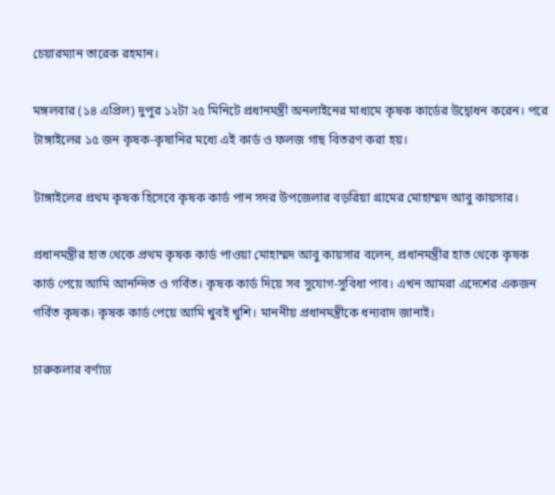চেয়ারম্যান তারেক রহমান।

মঙ্গলবার (১৪ এপ্রিল) দুপুর ১২টা ২৫ মিনিটে প্রধানমন্ত্রী অনলাইনের মাধ্যমে কৃষক কার্ডের উদ্বোধন করেন। পরে টাঙ্গাইলের ১৫ জন কৃষক-কৃষানির মধ্যে এই কার্ড ও ফলজ গাছ বিতরণ করা হয়।

টাঙ্গাইলের প্রথম কৃষক হিসেবে কৃষক কার্ড পান সদর উপজেলার বড়রিয়া গ্রামের মোহাম্মদ আবু কায়সার।

প্রধানমন্ত্রীর হাত থেকে প্রথম কৃষক কার্ড পাওয়া মোহাম্মদ আবু কায়সার বলেন, প্রধানমন্ত্রীর হাত থেকে কৃষক কার্ড পেয়ে আমি আনন্দিত ও গর্বিত। কৃষক কার্ড দিয়ে সব সুযোগ-সুবিধা পাব। এখন আমরা এদেশের একজন গর্বিত কৃষক। কৃষক কার্ড পেয়ে আমি খুবই খুশি। মাননীয় প্রধানমন্ত্রীকে ধন্যবাদ জানাই।

চারুকলার বর্ণাঢ্য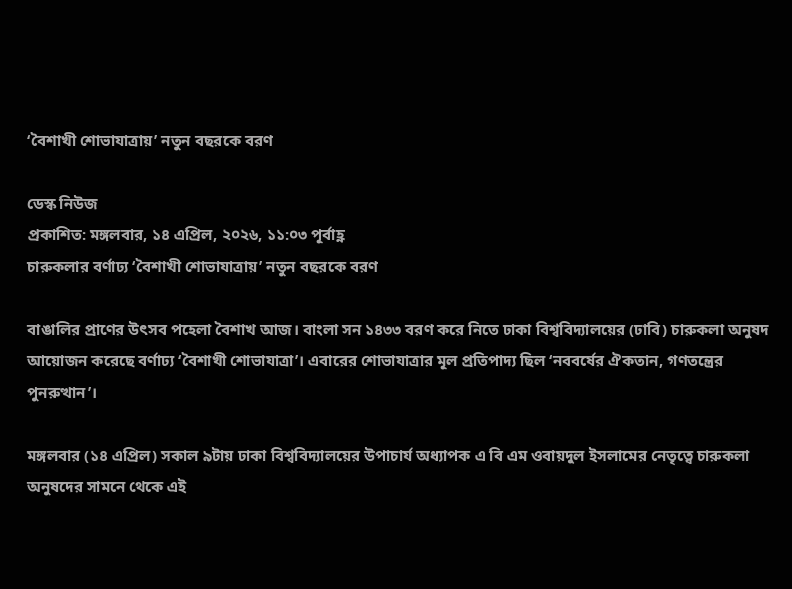‘বৈশাখী শোভাযাত্রায়’ নতুন বছরকে বরণ

ডেস্ক নিউজ
প্রকাশিত: মঙ্গলবার, ১৪ এপ্রিল, ২০২৬, ১১:০৩ পূর্বাহ্ণ
চারুকলার বর্ণাঢ্য ‘বৈশাখী শোভাযাত্রায়’ নতুন বছরকে বরণ

বাঙালির প্রাণের উৎসব পহেলা বৈশাখ আজ। বাংলা সন ১৪৩৩ বরণ করে নিতে ঢাকা বিশ্ববিদ্যালয়ের (ঢাবি) চারুকলা অনুষদ আয়োজন করেছে বর্ণাঢ্য ‘বৈশাখী শোভাযাত্রা’। এবারের শোভাযাত্রার মূল প্রতিপাদ্য ছিল ‘নববর্ষের ঐকতান, গণতন্ত্রের পুনরুত্থান’।

মঙ্গলবার (১৪ এপ্রিল) সকাল ৯টায় ঢাকা বিশ্ববিদ্যালয়ের উপাচার্য অধ্যাপক এ বি এম ওবায়দুল ইসলামের নেতৃত্বে চারুকলা অনুষদের সামনে থেকে এই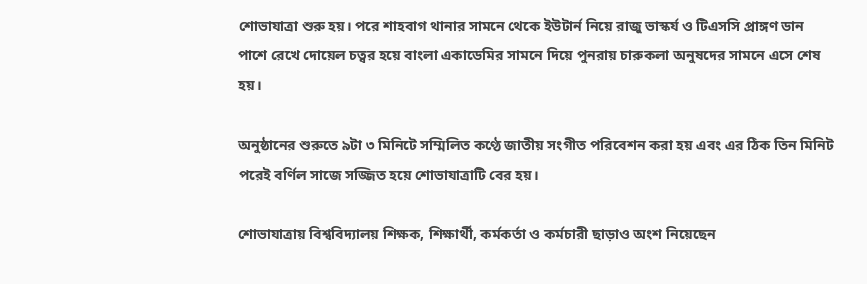শোভাযাত্রা শুরু হয়। পরে শাহবাগ থানার সামনে থেকে ইউটার্ন নিয়ে রাজু ভাস্কর্য ও টিএসসি প্রাঙ্গণ ডান পাশে রেখে দোয়েল চত্বর হয়ে বাংলা একাডেমির সামনে দিয়ে পুনরায় চারুকলা অনুষদের সামনে এসে শেষ হয়।

অনুষ্ঠানের শুরুতে ৯টা ৩ মিনিটে সম্মিলিত কণ্ঠে জাতীয় সংগীত পরিবেশন করা হয় এবং এর ঠিক তিন মিনিট পরেই বর্ণিল সাজে সজ্জিত হয়ে শোভাযাত্রাটি বের হয়।

শোভাযাত্রায় বিশ্ববিদ্যালয় শিক্ষক, শিক্ষার্থী, কর্মকর্তা ও কর্মচারী ছাড়াও অংশ নিয়েছেন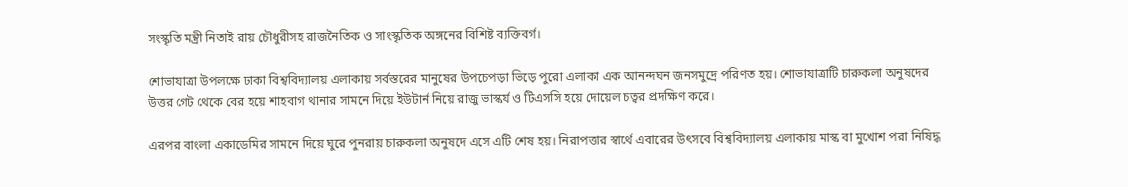সংস্কৃতি মন্ত্রী নিতাই রায় চৌধুরীসহ রাজনৈতিক ও সাংস্কৃতিক অঙ্গনের বিশিষ্ট ব্যক্তিবর্গ।

শোভাযাত্রা উপলক্ষে ঢাকা বিশ্ববিদ্যালয় এলাকায় সর্বস্তরের মানুষের উপচেপড়া ভিড়ে পুরো এলাকা এক আনন্দঘন জনসমুদ্রে পরিণত হয়। শোভাযাত্রাটি চারুকলা অনুষদের উত্তর গেট থেকে বের হয়ে শাহবাগ থানার সামনে দিয়ে ইউটার্ন নিয়ে রাজু ভাস্কর্য ও টিএসসি হয়ে দোয়েল চত্বর প্রদক্ষিণ করে।

এরপর বাংলা একাডেমির সামনে দিয়ে ঘুরে পুনরায় চারুকলা অনুষদে এসে এটি শেষ হয়। নিরাপত্তার স্বার্থে এবারের উৎসবে বিশ্ববিদ্যালয় এলাকায় মাস্ক বা মুখোশ পরা নিষিদ্ধ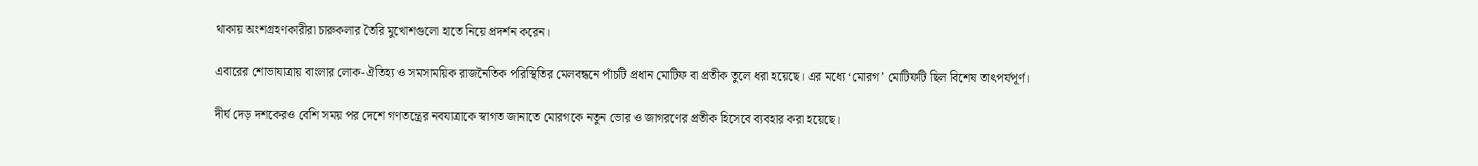থাকায় অংশগ্রহণকারীরা চারুকলার তৈরি মুখোশগুলো হাতে নিয়ে প্রদর্শন করেন।

এবারের শোভাযাত্রায় বাংলার লোক-ঐতিহ্য ও সমসাময়িক রাজনৈতিক পরিস্থিতির মেলবন্ধনে পাঁচটি প্রধান মোটিফ বা প্রতীক তুলে ধরা হয়েছে। এর মধ্যে ‘মোরগ’ মোটিফটি ছিল বিশেষ তাৎপর্যপূর্ণ।

দীর্ঘ দেড় দশকেরও বেশি সময় পর দেশে গণতন্ত্রের নবযাত্রাকে স্বাগত জানাতে মোরগকে নতুন ভোর ও জাগরণের প্রতীক হিসেবে ব্যবহার করা হয়েছে।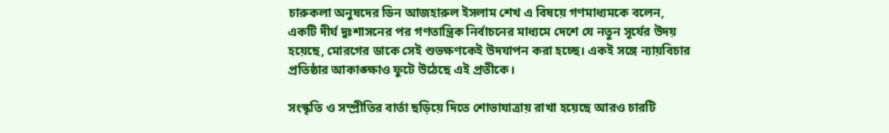চারুকলা অনুষদের ডিন আজহারুল ইসলাম শেখ এ বিষয়ে গণমাধ্যমকে বলেন, একটি দীর্ঘ দুঃশাসনের পর গণতান্ত্রিক নির্বাচনের মাধ্যমে দেশে যে নতুন সূর্যের উদয় হয়েছে, মোরগের ডাকে সেই শুভক্ষণকেই উদযাপন করা হচ্ছে। একই সঙ্গে ন্যায়বিচার প্রতিষ্ঠার আকাঙ্ক্ষাও ফুটে উঠেছে এই প্রতীকে।

সংস্কৃতি ও সম্প্রীতির বার্তা ছড়িয়ে দিতে শোভাযাত্রায় রাখা হয়েছে আরও চারটি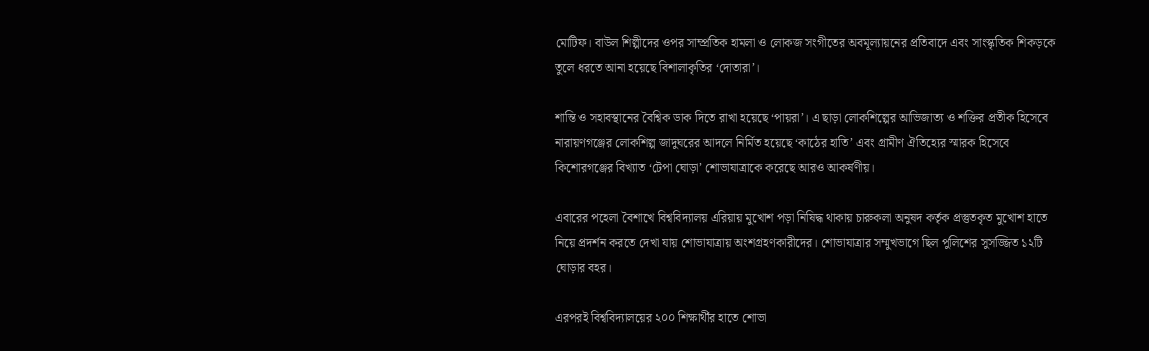মোটিফ। বাউল শিল্পীদের ওপর সাম্প্রতিক হামলা ও লোকজ সংগীতের অবমূল্যায়নের প্রতিবাদে এবং সাংস্কৃতিক শিকড়কে তুলে ধরতে আনা হয়েছে বিশালাকৃতির ‘দোতারা’।

শান্তি ও সহাবস্থানের বৈশ্বিক ডাক দিতে রাখা হয়েছে ‘পায়রা’। এ ছাড়া লোকশিল্পের আভিজাত্য ও শক্তির প্রতীক হিসেবে নারায়ণগঞ্জের লোকশিল্প জাদুঘরের আদলে নির্মিত হয়েছে ‘কাঠের হাতি’ এবং গ্রামীণ ঐতিহ্যের স্মারক হিসেবে কিশোরগঞ্জের বিখ্যাত ‘টেপা ঘোড়া’ শোভাযাত্রাকে করেছে আরও আকর্ষণীয়।

এবারের পহেলা বৈশাখে বিশ্ববিদ্যালয় এরিয়ায় মুখোশ পড়া নিষিদ্ধ থাকায় চারুকলা অনুষদ কর্তৃক প্রস্তুতকৃত মুখোশ হাতে নিয়ে প্রদর্শন করতে দেখা যায় শোভাযাত্রায় অংশগ্রহণকারীদের। শোভাযাত্রার সম্মুখভাগে ছিল পুলিশের সুসজ্জিত ১২টি ঘোড়ার বহর।

এরপরই বিশ্ববিদ্যালয়ের ২০০ শিক্ষার্থীর হাতে শোভা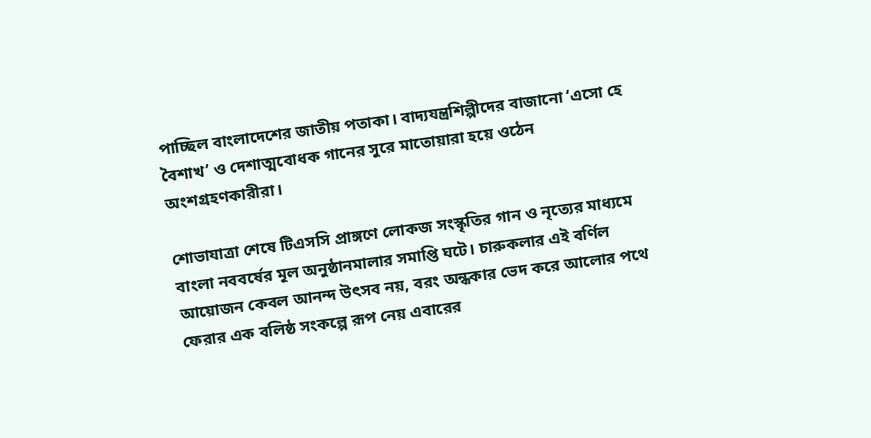পাচ্ছিল বাংলাদেশের জাতীয় পতাকা। বাদ্যযন্ত্রশিল্পীদের বাজানো ‘এসো হে বৈশাখ’ ও দেশাত্মবোধক গানের সুরে মাতোয়ারা হয়ে ওঠেন অংশগ্রহণকারীরা।

শোভাযাত্রা শেষে টিএসসি প্রাঙ্গণে লোকজ সংস্কৃতির গান ও নৃত্যের মাধ্যমে বাংলা নববর্ষের মূল অনুষ্ঠানমালার সমাপ্তি ঘটে। চারুকলার এই বর্ণিল আয়োজন কেবল আনন্দ উৎসব নয়, বরং অন্ধকার ভেদ করে আলোর পথে ফেরার এক বলিষ্ঠ সংকল্পে রূপ নেয় এবারের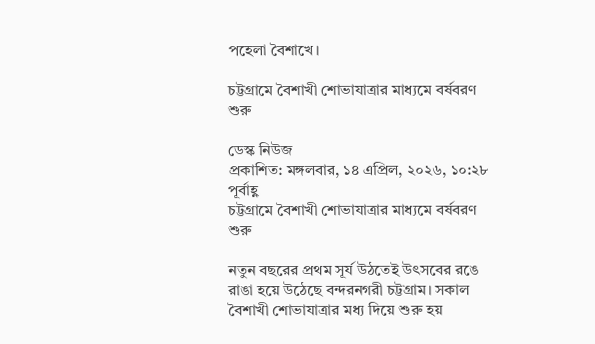পহেলা বৈশাখে।

চট্টগ্রামে বৈশাখী শোভাযাত্রার মাধ্যমে বর্ষবরণ শুরু

ডেস্ক নিউজ
প্রকাশিত: মঙ্গলবার, ১৪ এপ্রিল, ২০২৬, ১০:২৮ পূর্বাহ্ণ
চট্টগ্রামে বৈশাখী শোভাযাত্রার মাধ্যমে বর্ষবরণ শুরু

নতুন বছরের প্রথম সূর্য উঠতেই উৎসবের রঙে রাঙা হয়ে উঠেছে বন্দরনগরী চট্টগ্রাম। সকাল বৈশাখী শোভাযাত্রার মধ্য দিয়ে শুরু হয়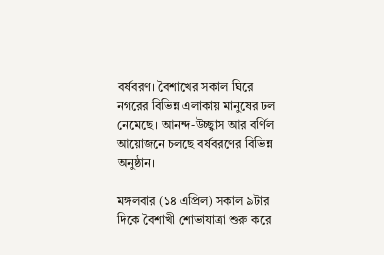বর্ষবরণ। বৈশাখের সকাল ঘিরে নগরের বিভিন্ন এলাকায় মানুষের ঢল নেমেছে। আনন্দ-উচ্ছ্বাস আর বর্ণিল আয়োজনে চলছে বর্ষবরণের বিভিন্ন অনুষ্ঠান।

মঙ্গলবার (১৪ এপ্রিল) সকাল ৯টার দিকে বৈশাখী শোভাযাত্রা শুরু করে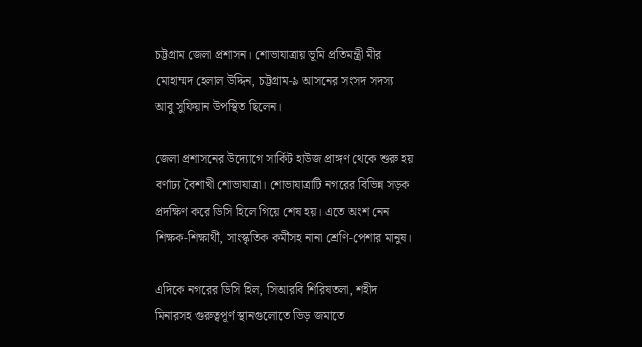চট্টগ্রাম জেলা প্রশাসন। শোভাযাত্রায় ভূমি প্রতিমন্ত্রী মীর মোহাম্মদ হেলাল উদ্দিন, চট্টগ্রাম-৯ আসনের সংসদ সদস্য আবু সুফিয়ান উপস্থিত ছিলেন।

জেলা প্রশাসনের উদ্যোগে সার্কিট হাউজ প্রাঙ্গণ থেকে শুরু হয় বর্ণাঢ্য বৈশাখী শোভাযাত্রা। শোভাযাত্রাটি নগরের বিভিন্ন সড়ক প্রদক্ষিণ করে ডিসি হিলে গিয়ে শেষ হয়। এতে অংশ নেন শিক্ষক-শিক্ষার্থী, সাংস্কৃতিক কর্মীসহ নানা শ্রেণি-পেশার মানুষ।

এদিকে নগরের ডিসি হিল, সিআরবি শিরিষতলা, শহীদ মিনারসহ গুরুত্বপূর্ণ স্থানগুলোতে ভিড় জমাতে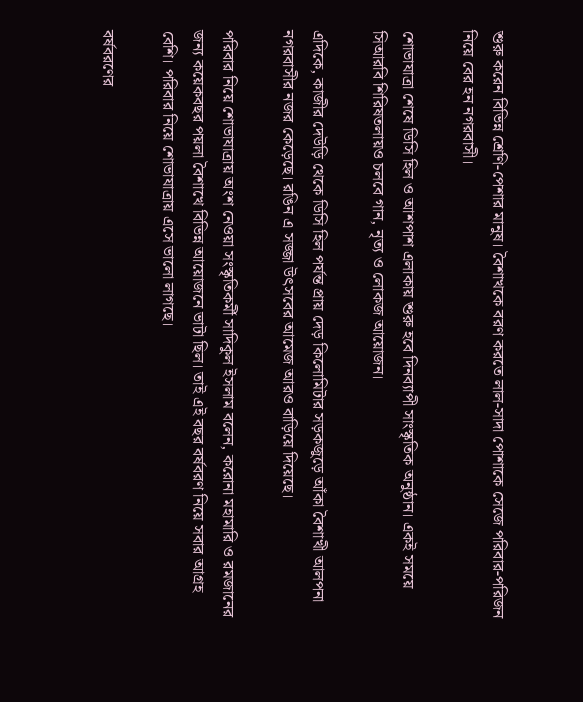শুরু করেন বিভিন্ন শ্রেণি-পেশার মানুষ। বৈশাখকে বরণ করতে লাল-সাদা পোশাকে সেজে পরিবার-পরিজন নিয়ে বের হন নগরবাসী।

শোভাযাত্রা শেষে ডিসি হিল ও আশপাশ এলাকায় শুরু হবে দিনব্যাপী সাংস্কৃতিক অনুষ্ঠান। একই সময়ে সিআরবি শিরিষতলায়ও চলবে গান, নৃত্য ও লোকজ আয়োজন।

এদিকে, কাজীর দেউড়ি থেকে ডিসি হিল পর্যন্ত প্রায় দেড় কিলোমিটার সড়কজুড়ে আঁকা বৈশাখী আলপনা নগরবাসীর নজর কেড়েছে। রঙিন এ সজ্জা উৎসবের আমেজ আরও বাড়িয়ে দিয়েছে।

পরিবার নিয়ে শোভাযাত্রায় অংশ নেওয়া সংস্কৃতিকর্মী সাদিকুল ইসলাম বলেন, করোনা মহামারি ও রমজানের জন্য কয়েকবছর পয়লা বৈশাখে বিভিন্ন আয়োজনে ভাটা ছিল। তাই এই বছর বর্ষবরণ নিয়ে সবার আগ্রহ বেশি। পরিবার নিয়ে শোভাযাত্রায় এসে ভালো লাগছে।

বর্ষবরণের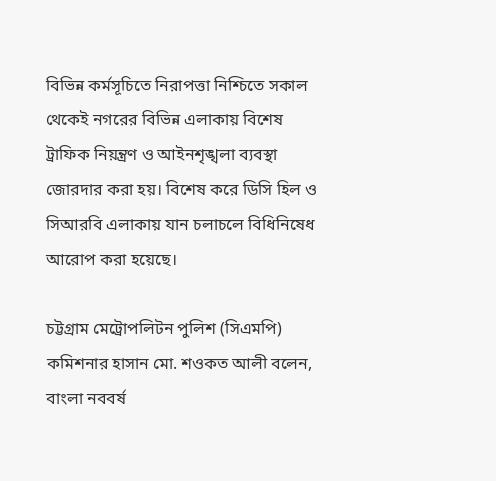বিভিন্ন কর্মসূচিতে নিরাপত্তা নিশ্চিতে সকাল থেকেই নগরের বিভিন্ন এলাকায় বিশেষ ট্রাফিক নিয়ন্ত্রণ ও আইনশৃঙ্খলা ব্যবস্থা জোরদার করা হয়। বিশেষ করে ডিসি হিল ও সিআরবি এলাকায় যান চলাচলে বিধিনিষেধ আরোপ করা হয়েছে।

চট্টগ্রাম মেট্রোপলিটন পুলিশ (সিএমপি) কমিশনার হাসান মো. শওকত আলী বলেন, বাংলা নববর্ষ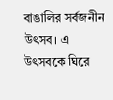বাঙালির সর্বজনীন উৎসব। এ উৎসবকে ঘিরে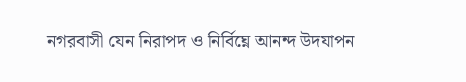নগরবাসী যেন নিরাপদ ও নির্বিঘ্নে আনন্দ উদযাপন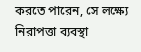করতে পারেন, সে লক্ষ্যে নিরাপত্তা ব্যবস্থা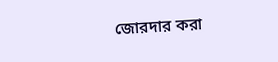জোরদার করা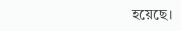হয়েছে।